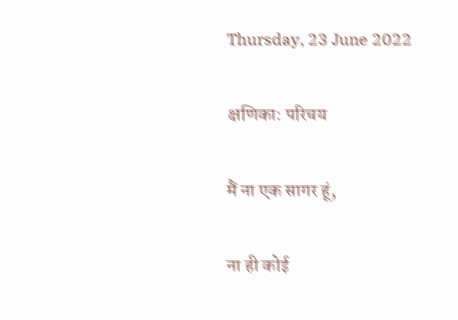Thursday, 23 June 2022

क्षणिका: परिचय

मैं ना एक सागर हूं,

ना ही कोई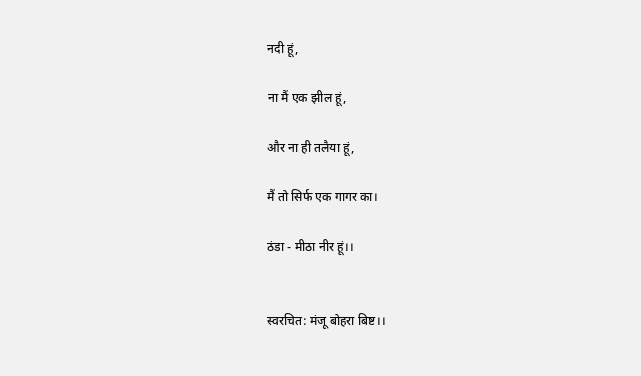नदी हूं,

ना मैं एक झील हूं,

और ना ही तलैया हूं,

मैं तो सिर्फ एक गागर का।

ठंडा - मीठा नीर हूं।।


स्वरचित: मंजू बोहरा बिष्ट।।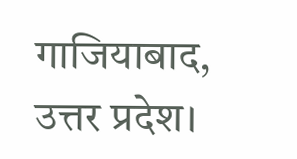गाजियाबाद, उत्तर प्रदेश।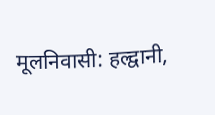मूलनिवासी: हल्द्वानी,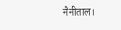नैनीताल। ‌‌